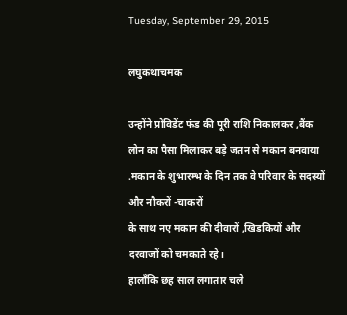Tuesday, September 29, 2015

लघुकथाचमक

उन्होंने प्रोविडेंट फंड की पूरी राशि निकालकर ,बैंक लोन का पैसा मिलाकर बड़े जतन से मकान बनवाया .मकान के शुभारम्भ के दिन तक वे परिवार के सदस्यों और नौकरों -चाकरों
के साथ नए मकान की दीवारों ,खिडकियों और दरवाजों को चमकाते रहे।
हालाँकि छह साल लगातार चले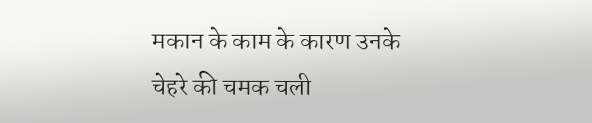मकान के काम के कारण उनके चेहरे की चमक चली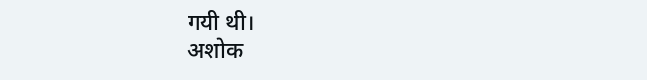गयी थी।
अशोक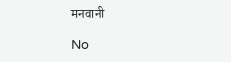मनवानी

No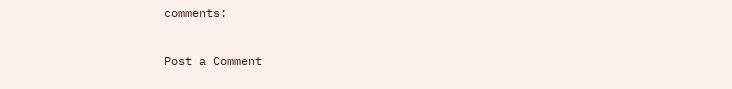comments:

Post a Comment